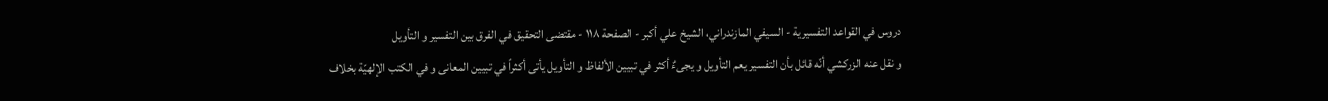دروس في القواعد التفسيرية - السيفي المازندراني، الشيخ علي أكبر - الصفحة ١١٨ - مقتضى التحقيق في الفرق بين التفسير و التأويل
و نقل عنه الزركشي أنّه قائل بأن التفسير يعم التأويل و يجىءٌ أكثر في تبيين الألفاظ و التأويل يأتى أكثراً في تبيين المعانى و في الكتب الإلهيّة بخلاف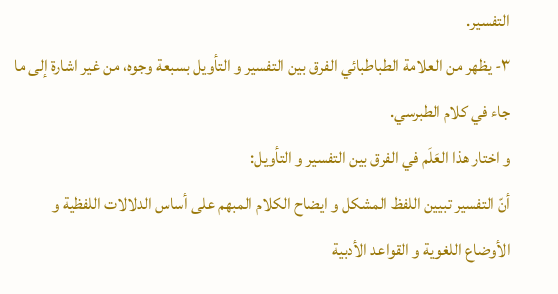التفسير.
٣- يظهر من العلامة الطباطبائي الفرق بين التفسير و التأويل بسبعة وجوه، من غير اشارة إلى ما جاء في كلام الطبرسي.
و اختار هذا العَلَم في الفرق بين التفسير و التأويل:
أنّ التفسير تبيين اللفظ المشكل و ايضاح الكلام المبهم على أساس الدلالات اللفظية و الأوضاع اللغوية و القواعد الأدبية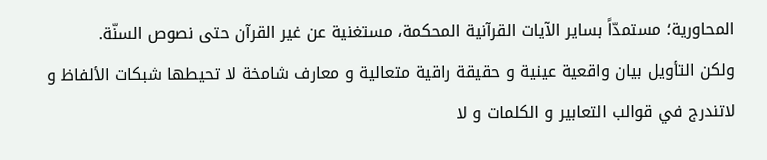المحاورية؛ مستمدّاً بساير الآيات القرآنية المحكمة، مستغنية عن غير القرآن حتى نصوص السنّة.
ولكن التأويل بيان واقعية عينية و حقيقة راقية متعالية و معارف شامخة لا تحيطها شبكات الألفاظ و لاتندرج في قوالب التعابير و الكلمات و لا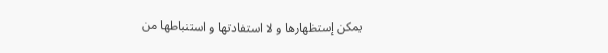يمكن إستظهارها و لا استفادتها و استنباطها من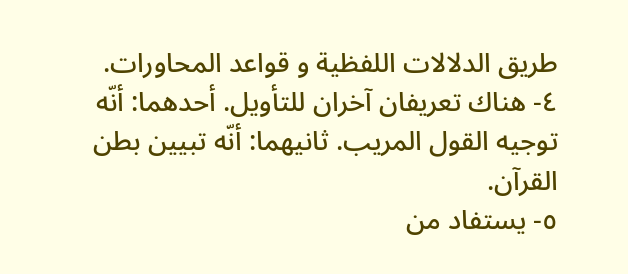طريق الدلالات اللفظية و قواعد المحاورات.
٤- هناك تعريفان آخران للتأويل. أحدهما: أنّه توجيه القول المريب. ثانيهما: أنّه تبيين بطن القرآن.
٥- يستفاد من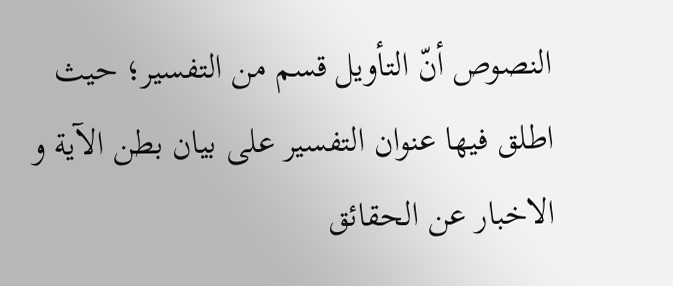النصوص أنّ التأويل قسم من التفسير؛ حيث اطلق فيها عنوان التفسير على بيان بطن الآية و الاخبار عن الحقائق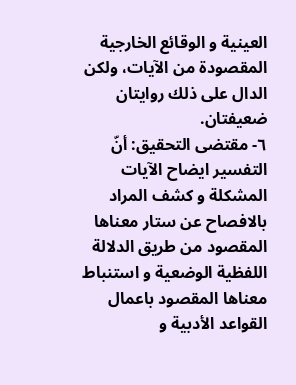العينية و الوقائع الخارجية المقصودة من الآيات، ولكن الدال على ذلك روايتان ضعيفتان.
٦- مقتضى التحقيق: أنّ التفسير ايضاح الآيات المشكلة و كشف المراد بالافصاح عن ستار معناها المقصود من طريق الدلالة اللفظية الوضعية و استنباط معناها المقصود باعمال القواعد الأدبية و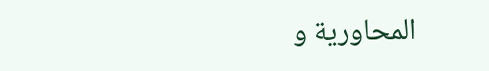المحاورية و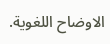الاوضاح اللغوية.